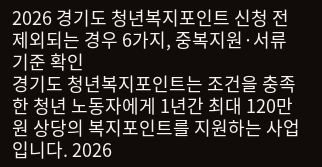2026 경기도 청년복지포인트 신청 전 제외되는 경우 6가지, 중복지원·서류 기준 확인
경기도 청년복지포인트는 조건을 충족한 청년 노동자에게 1년간 최대 120만 원 상당의 복지포인트를 지원하는 사업입니다. 2026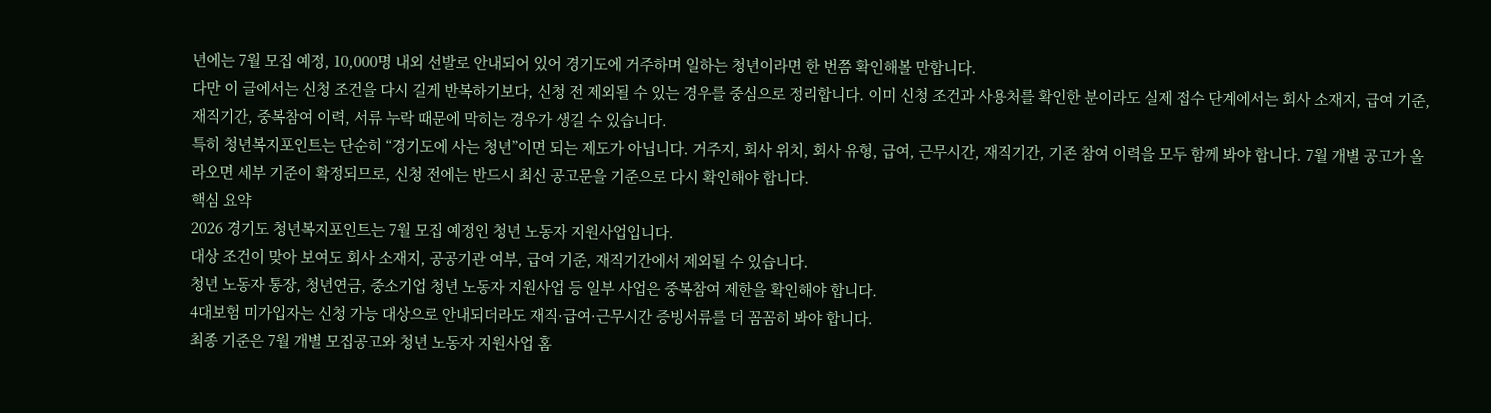년에는 7월 모집 예정, 10,000명 내외 선발로 안내되어 있어 경기도에 거주하며 일하는 청년이라면 한 번쯤 확인해볼 만합니다.
다만 이 글에서는 신청 조건을 다시 길게 반복하기보다, 신청 전 제외될 수 있는 경우를 중심으로 정리합니다. 이미 신청 조건과 사용처를 확인한 분이라도 실제 접수 단계에서는 회사 소재지, 급여 기준, 재직기간, 중복참여 이력, 서류 누락 때문에 막히는 경우가 생길 수 있습니다.
특히 청년복지포인트는 단순히 “경기도에 사는 청년”이면 되는 제도가 아닙니다. 거주지, 회사 위치, 회사 유형, 급여, 근무시간, 재직기간, 기존 참여 이력을 모두 함께 봐야 합니다. 7월 개별 공고가 올라오면 세부 기준이 확정되므로, 신청 전에는 반드시 최신 공고문을 기준으로 다시 확인해야 합니다.
핵심 요약
2026 경기도 청년복지포인트는 7월 모집 예정인 청년 노동자 지원사업입니다.
대상 조건이 맞아 보여도 회사 소재지, 공공기관 여부, 급여 기준, 재직기간에서 제외될 수 있습니다.
청년 노동자 통장, 청년연금, 중소기업 청년 노동자 지원사업 등 일부 사업은 중복참여 제한을 확인해야 합니다.
4대보험 미가입자는 신청 가능 대상으로 안내되더라도 재직·급여·근무시간 증빙서류를 더 꼼꼼히 봐야 합니다.
최종 기준은 7월 개별 모집공고와 청년 노동자 지원사업 홈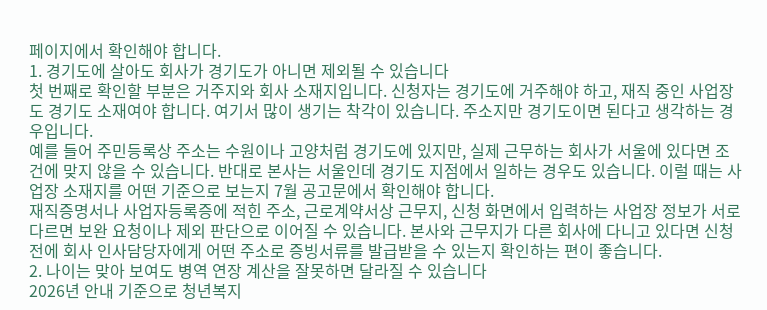페이지에서 확인해야 합니다.
1. 경기도에 살아도 회사가 경기도가 아니면 제외될 수 있습니다
첫 번째로 확인할 부분은 거주지와 회사 소재지입니다. 신청자는 경기도에 거주해야 하고, 재직 중인 사업장도 경기도 소재여야 합니다. 여기서 많이 생기는 착각이 있습니다. 주소지만 경기도이면 된다고 생각하는 경우입니다.
예를 들어 주민등록상 주소는 수원이나 고양처럼 경기도에 있지만, 실제 근무하는 회사가 서울에 있다면 조건에 맞지 않을 수 있습니다. 반대로 본사는 서울인데 경기도 지점에서 일하는 경우도 있습니다. 이럴 때는 사업장 소재지를 어떤 기준으로 보는지 7월 공고문에서 확인해야 합니다.
재직증명서나 사업자등록증에 적힌 주소, 근로계약서상 근무지, 신청 화면에서 입력하는 사업장 정보가 서로 다르면 보완 요청이나 제외 판단으로 이어질 수 있습니다. 본사와 근무지가 다른 회사에 다니고 있다면 신청 전에 회사 인사담당자에게 어떤 주소로 증빙서류를 발급받을 수 있는지 확인하는 편이 좋습니다.
2. 나이는 맞아 보여도 병역 연장 계산을 잘못하면 달라질 수 있습니다
2026년 안내 기준으로 청년복지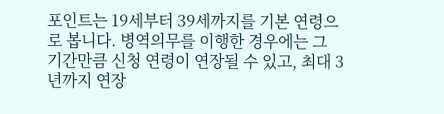포인트는 19세부터 39세까지를 기본 연령으로 봅니다. 병역의무를 이행한 경우에는 그 기간만큼 신청 연령이 연장될 수 있고, 최대 3년까지 연장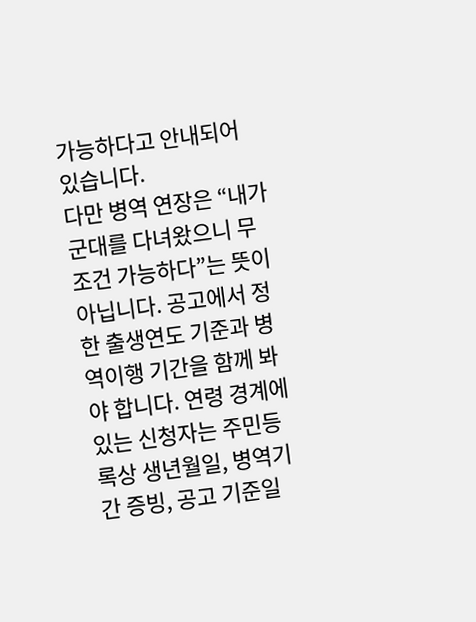가능하다고 안내되어 있습니다.
다만 병역 연장은 “내가 군대를 다녀왔으니 무조건 가능하다”는 뜻이 아닙니다. 공고에서 정한 출생연도 기준과 병역이행 기간을 함께 봐야 합니다. 연령 경계에 있는 신청자는 주민등록상 생년월일, 병역기간 증빙, 공고 기준일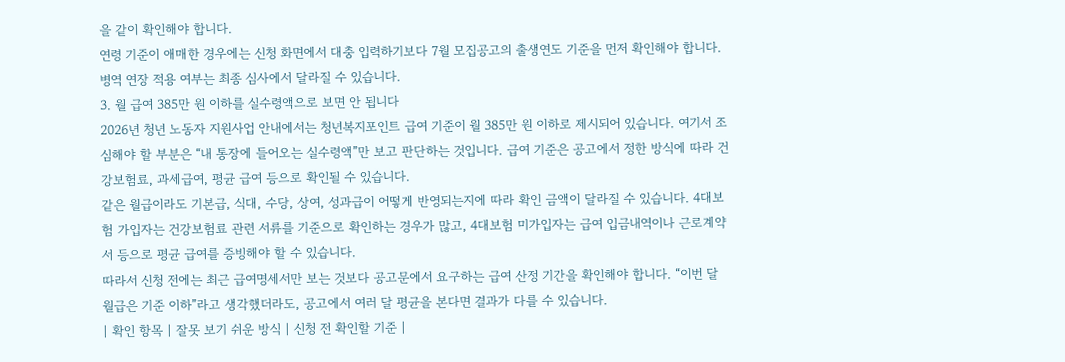을 같이 확인해야 합니다.
연령 기준이 애매한 경우에는 신청 화면에서 대충 입력하기보다 7월 모집공고의 출생연도 기준을 먼저 확인해야 합니다. 병역 연장 적용 여부는 최종 심사에서 달라질 수 있습니다.
3. 월 급여 385만 원 이하를 실수령액으로 보면 안 됩니다
2026년 청년 노동자 지원사업 안내에서는 청년복지포인트 급여 기준이 월 385만 원 이하로 제시되어 있습니다. 여기서 조심해야 할 부분은 “내 통장에 들어오는 실수령액”만 보고 판단하는 것입니다. 급여 기준은 공고에서 정한 방식에 따라 건강보험료, 과세급여, 평균 급여 등으로 확인될 수 있습니다.
같은 월급이라도 기본급, 식대, 수당, 상여, 성과급이 어떻게 반영되는지에 따라 확인 금액이 달라질 수 있습니다. 4대보험 가입자는 건강보험료 관련 서류를 기준으로 확인하는 경우가 많고, 4대보험 미가입자는 급여 입금내역이나 근로계약서 등으로 평균 급여를 증빙해야 할 수 있습니다.
따라서 신청 전에는 최근 급여명세서만 보는 것보다 공고문에서 요구하는 급여 산정 기간을 확인해야 합니다. “이번 달 월급은 기준 이하”라고 생각했더라도, 공고에서 여러 달 평균을 본다면 결과가 다를 수 있습니다.
| 확인 항목 | 잘못 보기 쉬운 방식 | 신청 전 확인할 기준 |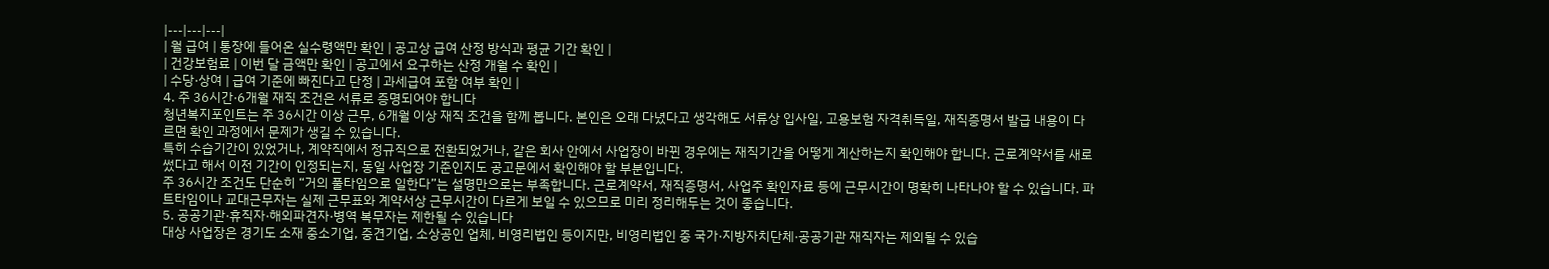|---|---|---|
| 월 급여 | 통장에 들어온 실수령액만 확인 | 공고상 급여 산정 방식과 평균 기간 확인 |
| 건강보험료 | 이번 달 금액만 확인 | 공고에서 요구하는 산정 개월 수 확인 |
| 수당·상여 | 급여 기준에 빠진다고 단정 | 과세급여 포함 여부 확인 |
4. 주 36시간·6개월 재직 조건은 서류로 증명되어야 합니다
청년복지포인트는 주 36시간 이상 근무, 6개월 이상 재직 조건을 함께 봅니다. 본인은 오래 다녔다고 생각해도 서류상 입사일, 고용보험 자격취득일, 재직증명서 발급 내용이 다르면 확인 과정에서 문제가 생길 수 있습니다.
특히 수습기간이 있었거나, 계약직에서 정규직으로 전환되었거나, 같은 회사 안에서 사업장이 바뀐 경우에는 재직기간을 어떻게 계산하는지 확인해야 합니다. 근로계약서를 새로 썼다고 해서 이전 기간이 인정되는지, 동일 사업장 기준인지도 공고문에서 확인해야 할 부분입니다.
주 36시간 조건도 단순히 “거의 풀타임으로 일한다”는 설명만으로는 부족합니다. 근로계약서, 재직증명서, 사업주 확인자료 등에 근무시간이 명확히 나타나야 할 수 있습니다. 파트타임이나 교대근무자는 실제 근무표와 계약서상 근무시간이 다르게 보일 수 있으므로 미리 정리해두는 것이 좋습니다.
5. 공공기관·휴직자·해외파견자·병역 복무자는 제한될 수 있습니다
대상 사업장은 경기도 소재 중소기업, 중견기업, 소상공인 업체, 비영리법인 등이지만, 비영리법인 중 국가·지방자치단체·공공기관 재직자는 제외될 수 있습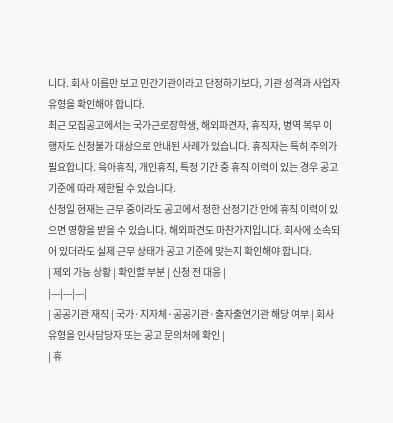니다. 회사 이름만 보고 민간기관이라고 단정하기보다, 기관 성격과 사업자 유형을 확인해야 합니다.
최근 모집공고에서는 국가근로장학생, 해외파견자, 휴직자, 병역 복무 이행자도 신청불가 대상으로 안내된 사례가 있습니다. 휴직자는 특히 주의가 필요합니다. 육아휴직, 개인휴직, 특정 기간 중 휴직 이력이 있는 경우 공고 기준에 따라 제한될 수 있습니다.
신청일 현재는 근무 중이라도 공고에서 정한 산정기간 안에 휴직 이력이 있으면 영향을 받을 수 있습니다. 해외파견도 마찬가지입니다. 회사에 소속되어 있더라도 실제 근무 상태가 공고 기준에 맞는지 확인해야 합니다.
| 제외 가능 상황 | 확인할 부분 | 신청 전 대응 |
|---|---|---|
| 공공기관 재직 | 국가·지자체·공공기관·출자출연기관 해당 여부 | 회사 유형을 인사담당자 또는 공고 문의처에 확인 |
| 휴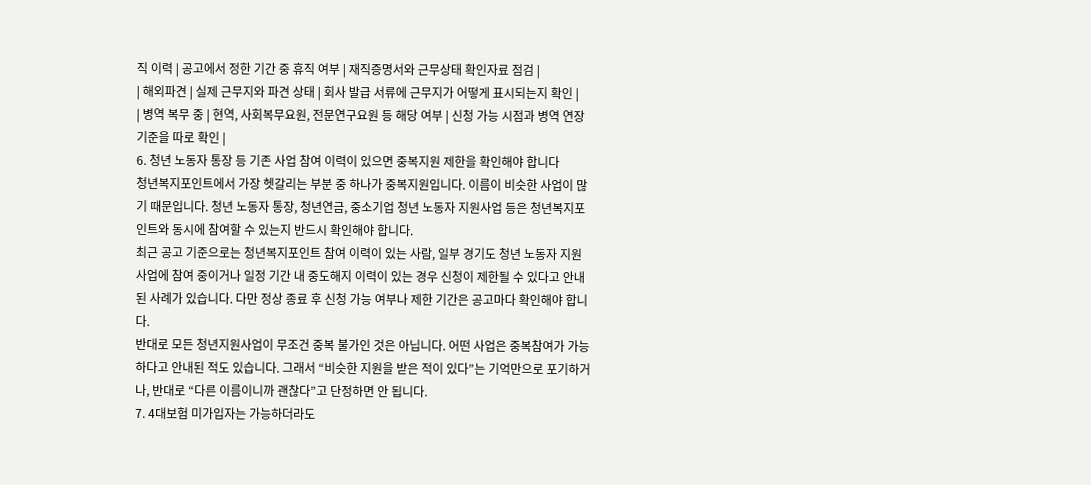직 이력 | 공고에서 정한 기간 중 휴직 여부 | 재직증명서와 근무상태 확인자료 점검 |
| 해외파견 | 실제 근무지와 파견 상태 | 회사 발급 서류에 근무지가 어떻게 표시되는지 확인 |
| 병역 복무 중 | 현역, 사회복무요원, 전문연구요원 등 해당 여부 | 신청 가능 시점과 병역 연장 기준을 따로 확인 |
6. 청년 노동자 통장 등 기존 사업 참여 이력이 있으면 중복지원 제한을 확인해야 합니다
청년복지포인트에서 가장 헷갈리는 부분 중 하나가 중복지원입니다. 이름이 비슷한 사업이 많기 때문입니다. 청년 노동자 통장, 청년연금, 중소기업 청년 노동자 지원사업 등은 청년복지포인트와 동시에 참여할 수 있는지 반드시 확인해야 합니다.
최근 공고 기준으로는 청년복지포인트 참여 이력이 있는 사람, 일부 경기도 청년 노동자 지원사업에 참여 중이거나 일정 기간 내 중도해지 이력이 있는 경우 신청이 제한될 수 있다고 안내된 사례가 있습니다. 다만 정상 종료 후 신청 가능 여부나 제한 기간은 공고마다 확인해야 합니다.
반대로 모든 청년지원사업이 무조건 중복 불가인 것은 아닙니다. 어떤 사업은 중복참여가 가능하다고 안내된 적도 있습니다. 그래서 “비슷한 지원을 받은 적이 있다”는 기억만으로 포기하거나, 반대로 “다른 이름이니까 괜찮다”고 단정하면 안 됩니다.
7. 4대보험 미가입자는 가능하더라도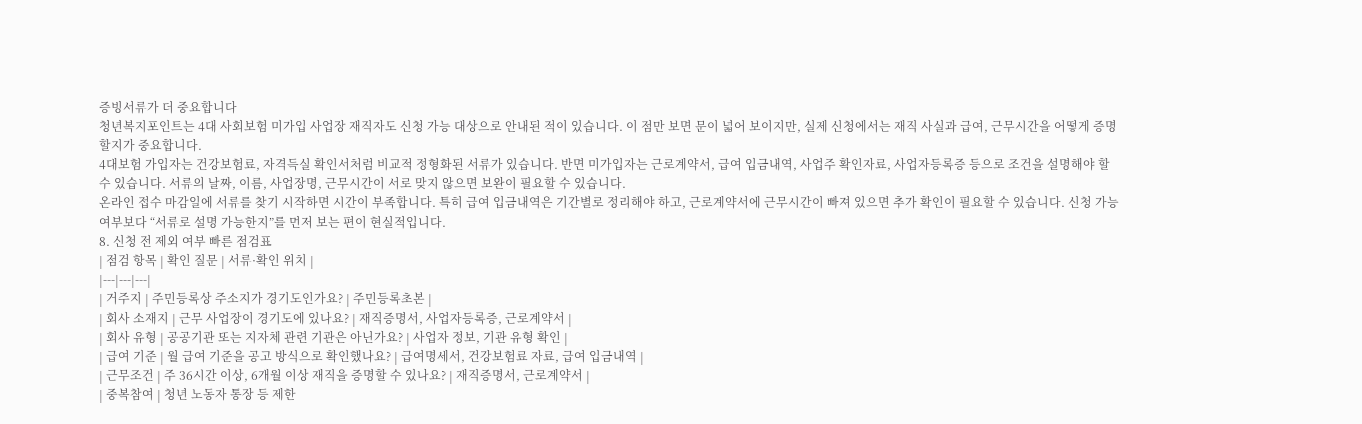증빙서류가 더 중요합니다
청년복지포인트는 4대 사회보험 미가입 사업장 재직자도 신청 가능 대상으로 안내된 적이 있습니다. 이 점만 보면 문이 넓어 보이지만, 실제 신청에서는 재직 사실과 급여, 근무시간을 어떻게 증명할지가 중요합니다.
4대보험 가입자는 건강보험료, 자격득실 확인서처럼 비교적 정형화된 서류가 있습니다. 반면 미가입자는 근로계약서, 급여 입금내역, 사업주 확인자료, 사업자등록증 등으로 조건을 설명해야 할 수 있습니다. 서류의 날짜, 이름, 사업장명, 근무시간이 서로 맞지 않으면 보완이 필요할 수 있습니다.
온라인 접수 마감일에 서류를 찾기 시작하면 시간이 부족합니다. 특히 급여 입금내역은 기간별로 정리해야 하고, 근로계약서에 근무시간이 빠져 있으면 추가 확인이 필요할 수 있습니다. 신청 가능 여부보다 “서류로 설명 가능한지”를 먼저 보는 편이 현실적입니다.
8. 신청 전 제외 여부 빠른 점검표
| 점검 항목 | 확인 질문 | 서류·확인 위치 |
|---|---|---|
| 거주지 | 주민등록상 주소지가 경기도인가요? | 주민등록초본 |
| 회사 소재지 | 근무 사업장이 경기도에 있나요? | 재직증명서, 사업자등록증, 근로계약서 |
| 회사 유형 | 공공기관 또는 지자체 관련 기관은 아닌가요? | 사업자 정보, 기관 유형 확인 |
| 급여 기준 | 월 급여 기준을 공고 방식으로 확인했나요? | 급여명세서, 건강보험료 자료, 급여 입금내역 |
| 근무조건 | 주 36시간 이상, 6개월 이상 재직을 증명할 수 있나요? | 재직증명서, 근로계약서 |
| 중복참여 | 청년 노동자 통장 등 제한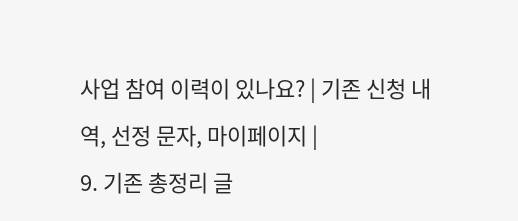사업 참여 이력이 있나요? | 기존 신청 내역, 선정 문자, 마이페이지 |
9. 기존 총정리 글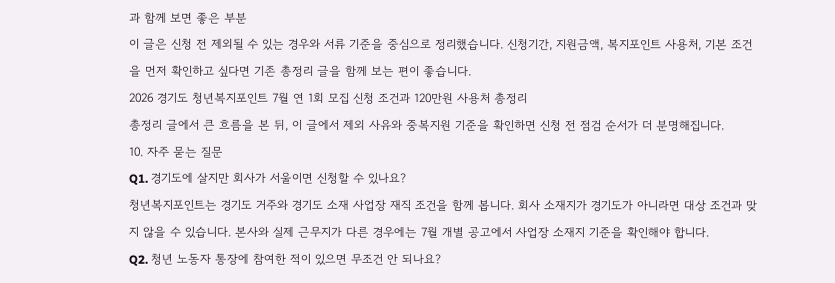과 함께 보면 좋은 부분
이 글은 신청 전 제외될 수 있는 경우와 서류 기준을 중심으로 정리했습니다. 신청기간, 지원금액, 복지포인트 사용처, 기본 조건을 먼저 확인하고 싶다면 기존 총정리 글을 함께 보는 편이 좋습니다.
2026 경기도 청년복지포인트 7월 연 1회 모집 신청 조건과 120만원 사용처 총정리
총정리 글에서 큰 흐름을 본 뒤, 이 글에서 제외 사유와 중복지원 기준을 확인하면 신청 전 점검 순서가 더 분명해집니다.
10. 자주 묻는 질문
Q1. 경기도에 살지만 회사가 서울이면 신청할 수 있나요?
청년복지포인트는 경기도 거주와 경기도 소재 사업장 재직 조건을 함께 봅니다. 회사 소재지가 경기도가 아니라면 대상 조건과 맞지 않을 수 있습니다. 본사와 실제 근무지가 다른 경우에는 7월 개별 공고에서 사업장 소재지 기준을 확인해야 합니다.
Q2. 청년 노동자 통장에 참여한 적이 있으면 무조건 안 되나요?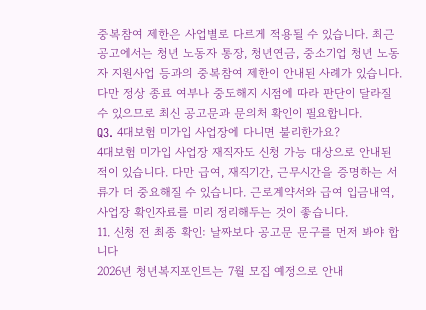중복참여 제한은 사업별로 다르게 적용될 수 있습니다. 최근 공고에서는 청년 노동자 통장, 청년연금, 중소기업 청년 노동자 지원사업 등과의 중복참여 제한이 안내된 사례가 있습니다. 다만 정상 종료 여부나 중도해지 시점에 따라 판단이 달라질 수 있으므로 최신 공고문과 문의처 확인이 필요합니다.
Q3. 4대보험 미가입 사업장에 다니면 불리한가요?
4대보험 미가입 사업장 재직자도 신청 가능 대상으로 안내된 적이 있습니다. 다만 급여, 재직기간, 근무시간을 증명하는 서류가 더 중요해질 수 있습니다. 근로계약서와 급여 입금내역, 사업장 확인자료를 미리 정리해두는 것이 좋습니다.
11. 신청 전 최종 확인: 날짜보다 공고문 문구를 먼저 봐야 합니다
2026년 청년복지포인트는 7월 모집 예정으로 안내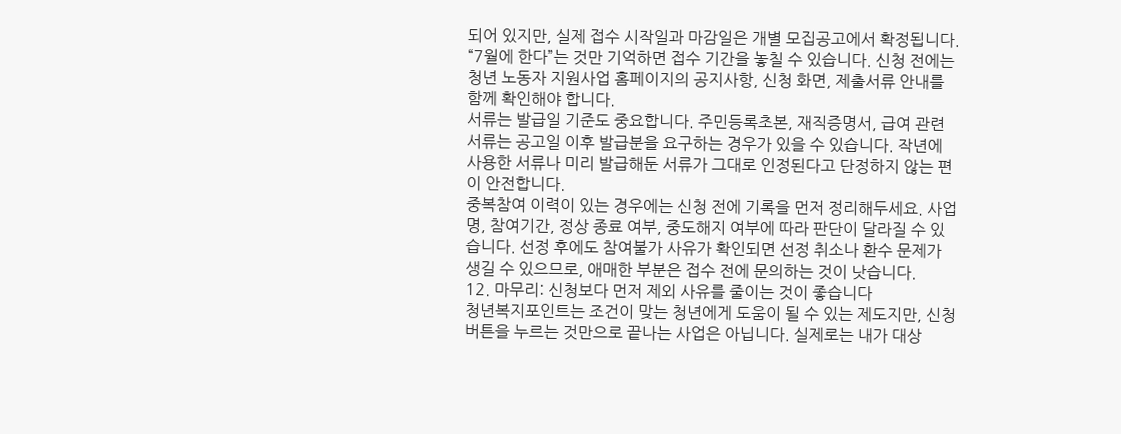되어 있지만, 실제 접수 시작일과 마감일은 개별 모집공고에서 확정됩니다. “7월에 한다”는 것만 기억하면 접수 기간을 놓칠 수 있습니다. 신청 전에는 청년 노동자 지원사업 홈페이지의 공지사항, 신청 화면, 제출서류 안내를 함께 확인해야 합니다.
서류는 발급일 기준도 중요합니다. 주민등록초본, 재직증명서, 급여 관련 서류는 공고일 이후 발급분을 요구하는 경우가 있을 수 있습니다. 작년에 사용한 서류나 미리 발급해둔 서류가 그대로 인정된다고 단정하지 않는 편이 안전합니다.
중복참여 이력이 있는 경우에는 신청 전에 기록을 먼저 정리해두세요. 사업명, 참여기간, 정상 종료 여부, 중도해지 여부에 따라 판단이 달라질 수 있습니다. 선정 후에도 참여불가 사유가 확인되면 선정 취소나 환수 문제가 생길 수 있으므로, 애매한 부분은 접수 전에 문의하는 것이 낫습니다.
12. 마무리: 신청보다 먼저 제외 사유를 줄이는 것이 좋습니다
청년복지포인트는 조건이 맞는 청년에게 도움이 될 수 있는 제도지만, 신청 버튼을 누르는 것만으로 끝나는 사업은 아닙니다. 실제로는 내가 대상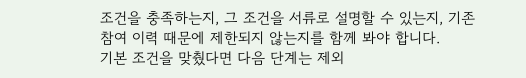조건을 충족하는지, 그 조건을 서류로 설명할 수 있는지, 기존 참여 이력 때문에 제한되지 않는지를 함께 봐야 합니다.
기본 조건을 맞췄다면 다음 단계는 제외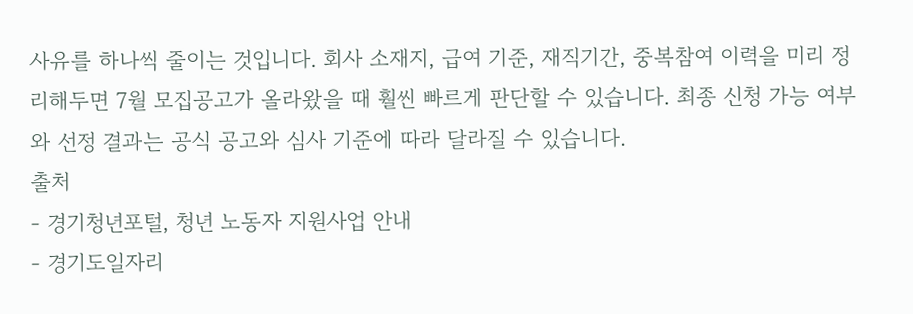사유를 하나씩 줄이는 것입니다. 회사 소재지, 급여 기준, 재직기간, 중복참여 이력을 미리 정리해두면 7월 모집공고가 올라왔을 때 훨씬 빠르게 판단할 수 있습니다. 최종 신청 가능 여부와 선정 결과는 공식 공고와 심사 기준에 따라 달라질 수 있습니다.
출처
- 경기청년포털, 청년 노동자 지원사업 안내
- 경기도일자리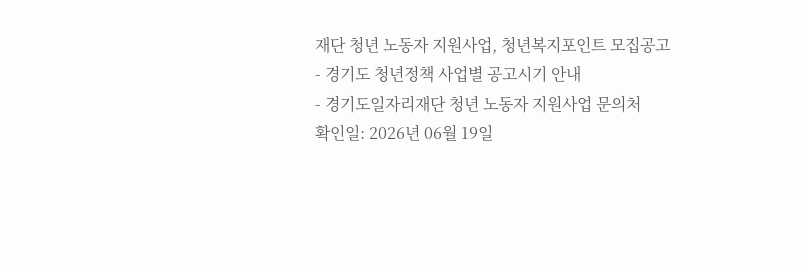재단 청년 노동자 지원사업, 청년복지포인트 모집공고
- 경기도 청년정책 사업별 공고시기 안내
- 경기도일자리재단 청년 노동자 지원사업 문의처
확인일: 2026년 06월 19일